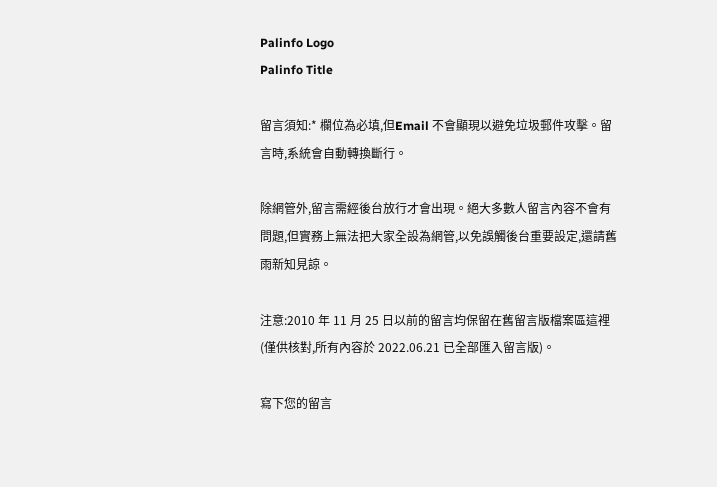Palinfo Logo
Palinfo Title

留言須知:* 欄位為必填,但Email 不會顯現以避免垃圾郵件攻擊。留言時,系統會自動轉換斷行。

除網管外,留言需經後台放行才會出現。絕大多數人留言內容不會有問題,但實務上無法把大家全設為網管,以免誤觸後台重要設定,還請舊雨新知見諒。

注意:2010 年 11 月 25 日以前的留言均保留在舊留言版檔案區這裡 (僅供核對,所有內容於 2022.06.21 已全部匯入留言版)。

寫下您的留言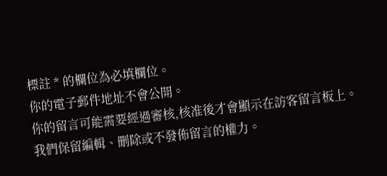標註 * 的欄位為必填欄位。
你的電子郵件地址不會公開。
你的留言可能需要經過審核,核准後才會顯示在訪客留言板上。
我們保留編輯、刪除或不發佈留言的權力。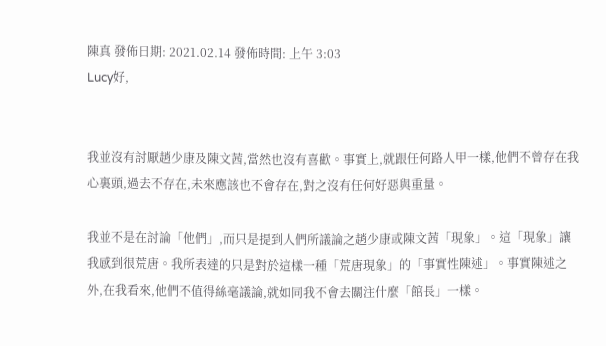陳真 發佈日期: 2021.02.14 發佈時間: 上午 3:03
Lucy好,


我並沒有討厭趙少康及陳文茜,當然也沒有喜歡。事實上,就跟任何路人甲一樣,他們不曾存在我心裏頭,過去不存在,未來應該也不會存在,對之沒有任何好惡與重量。

我並不是在討論「他們」,而只是提到人們所議論之趙少康或陳文茜「現象」。這「現象」讓我感到很荒唐。我所表達的只是對於這樣一種「荒唐現象」的「事實性陳述」。事實陳述之外,在我看來,他們不值得絲毫議論,就如同我不會去關注什麼「館長」一樣。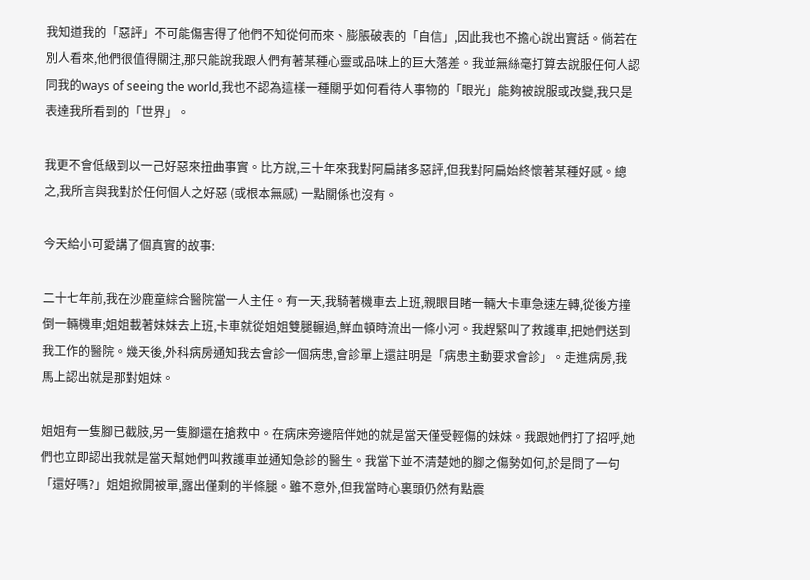我知道我的「惡評」不可能傷害得了他們不知從何而來、膨脹破表的「自信」,因此我也不擔心說出實話。倘若在別人看來,他們很值得關注,那只能說我跟人們有著某種心靈或品味上的巨大落差。我並無絲毫打算去說服任何人認同我的ways of seeing the world,我也不認為這樣一種關乎如何看待人事物的「眼光」能夠被說服或改變,我只是表達我所看到的「世界」。

我更不會低級到以一己好惡來扭曲事實。比方說,三十年來我對阿扁諸多惡評,但我對阿扁始終懷著某種好感。總之,我所言與我對於任何個人之好惡 (或根本無感) 一點關係也沒有。

今天給小可愛講了個真實的故事:

二十七年前,我在沙鹿童綜合醫院當一人主任。有一天,我騎著機車去上班,親眼目睹一輛大卡車急速左轉,從後方撞倒一輛機車;姐姐載著妹妹去上班,卡車就從姐姐雙腿輾過,鮮血頓時流出一條小河。我趕緊叫了救護車,把她們送到我工作的醫院。幾天後,外科病房通知我去會診一個病患,會診單上還註明是「病患主動要求會診」。走進病房,我馬上認出就是那對姐妹。

姐姐有一隻腳已截肢,另一隻腳還在搶救中。在病床旁邊陪伴她的就是當天僅受輕傷的妹妹。我跟她們打了招呼,她們也立即認出我就是當天幫她們叫救護車並通知急診的醫生。我當下並不清楚她的腳之傷勢如何,於是問了一句「還好嗎?」姐姐掀開被單,露出僅剩的半條腿。雖不意外,但我當時心裏頭仍然有點震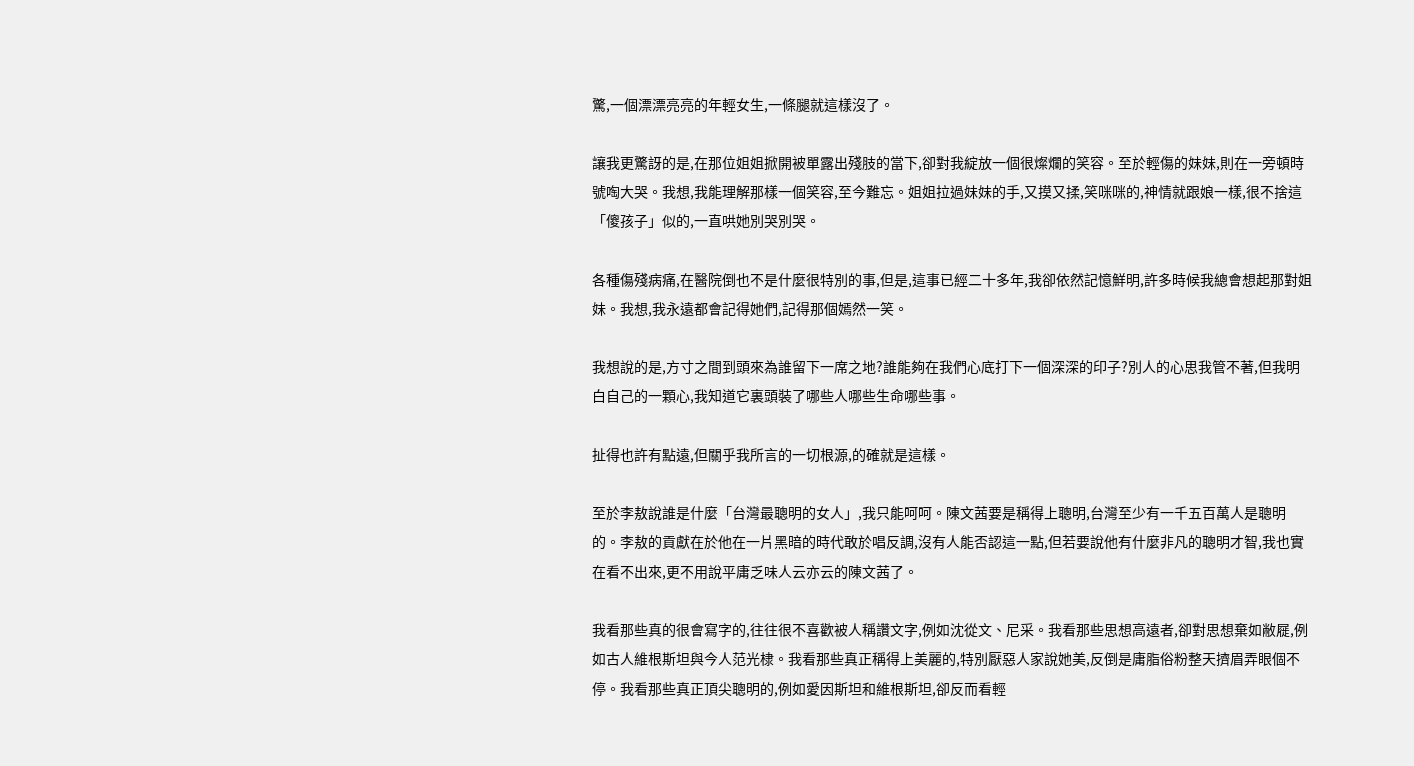驚,一個漂漂亮亮的年輕女生,一條腿就這樣沒了。

讓我更驚訝的是,在那位姐姐掀開被單露出殘肢的當下,卻對我綻放一個很燦爛的笑容。至於輕傷的妹妹,則在一旁頓時號啕大哭。我想,我能理解那樣一個笑容,至今難忘。姐姐拉過妹妹的手,又摸又揉,笑咪咪的,神情就跟娘一樣,很不捨這「傻孩子」似的,一直哄她別哭別哭。

各種傷殘病痛,在醫院倒也不是什麼很特別的事,但是,這事已經二十多年,我卻依然記憶鮮明,許多時候我總會想起那對姐妹。我想,我永遠都會記得她們,記得那個嫣然一笑。

我想說的是,方寸之間到頭來為誰留下一席之地?誰能夠在我們心底打下一個深深的印子?別人的心思我管不著,但我明白自己的一顆心,我知道它裏頭裝了哪些人哪些生命哪些事。

扯得也許有點遠,但關乎我所言的一切根源,的確就是這樣。

至於李敖說誰是什麼「台灣最聰明的女人」,我只能呵呵。陳文茜要是稱得上聰明,台灣至少有一千五百萬人是聰明的。李敖的貢獻在於他在一片黑暗的時代敢於唱反調,沒有人能否認這一點,但若要說他有什麼非凡的聰明才智,我也實在看不出來,更不用說平庸乏味人云亦云的陳文茜了。

我看那些真的很會寫字的,往往很不喜歡被人稱讚文字,例如沈從文、尼采。我看那些思想高遠者,卻對思想棄如敝屣,例如古人維根斯坦與今人范光棣。我看那些真正稱得上美麗的,特別厭惡人家說她美,反倒是庸脂俗粉整天擠眉弄眼個不停。我看那些真正頂尖聰明的,例如愛因斯坦和維根斯坦,卻反而看輕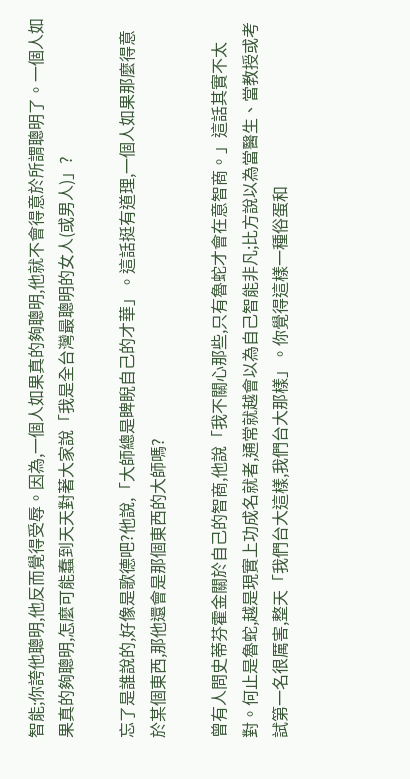智能;你誇他聰明,他反而覺得受辱。因為,一個人如果真的夠聰明,他就不會得意於所謂聰明了。一個人如果真的夠聰明,怎麼可能蠢到天天對著大家說「我是全台灣最聰明的女人(或男人)」?

忘了是誰說的,好像是歌德吧?他說,「大師總是睥睨自己的才華」。這話挺有道理,一個人如果那麼得意於某個東西,那他還會是那個東西的大師嗎?

曾有人問史蒂芬霍金關於自己的智商,他說「我不關心那些,只有魯蛇才會在意智商。」這話其實不太對。何止是魯蛇,越是現實上功成名就者,通常就越會以為自己智能非凡;比方說以為當醫生、當教授或考試第一名很厲害,整天「我們台大這樣,我們台大那樣」。你覺得這樣一種俗蛋和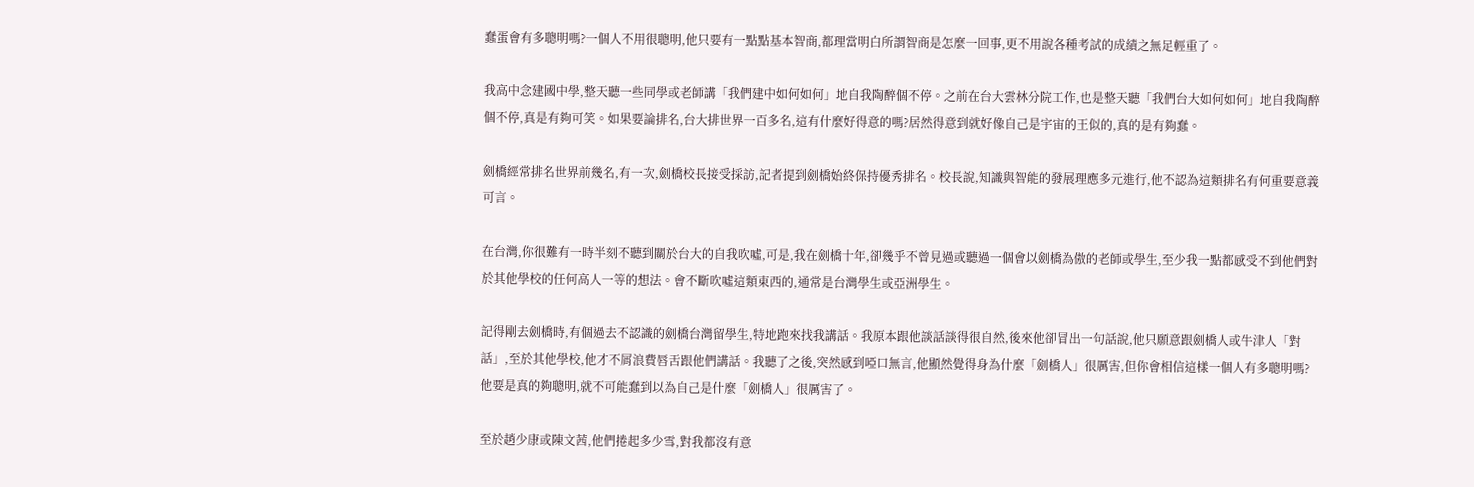蠢蛋會有多聰明嗎?一個人不用很聰明,他只要有一點點基本智商,都理當明白所謂智商是怎麼一回事,更不用說各種考試的成績之無足輕重了。

我高中念建國中學,整天聽一些同學或老師講「我們建中如何如何」地自我陶醉個不停。之前在台大雲林分院工作,也是整天聽「我們台大如何如何」地自我陶醉個不停,真是有夠可笑。如果要論排名,台大排世界一百多名,這有什麼好得意的嗎?居然得意到就好像自己是宇宙的王似的,真的是有夠蠢。

劍橋經常排名世界前幾名,有一次,劍橋校長接受採訪,記者提到劍橋始終保持優秀排名。校長說,知識與智能的發展理應多元進行,他不認為這類排名有何重要意義可言。

在台灣,你很難有一時半刻不聽到關於台大的自我吹噓,可是,我在劍橋十年,卻幾乎不曾見過或聽過一個會以劍橋為傲的老師或學生,至少我一點都感受不到他們對於其他學校的任何高人一等的想法。會不斷吹噓這類東西的,通常是台灣學生或亞洲學生。

記得剛去劍橋時,有個過去不認識的劍橋台灣留學生,特地跑來找我講話。我原本跟他談話談得很自然,後來他卻冒出一句話說,他只願意跟劍橋人或牛津人「對話」,至於其他學校,他才不屑浪費唇舌跟他們講話。我聽了之後,突然感到啞口無言,他顯然覺得身為什麼「劍橋人」很厲害,但你會相信這樣一個人有多聰明嗎?他要是真的夠聰明,就不可能蠢到以為自己是什麼「劍橋人」很厲害了。

至於趙少康或陳文茜,他們捲起多少雪,對我都沒有意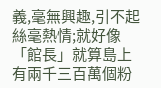義,毫無興趣,引不起絲毫熱情;就好像「館長」就算島上有兩千三百萬個粉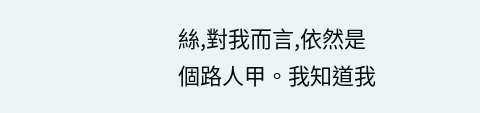絲,對我而言,依然是個路人甲。我知道我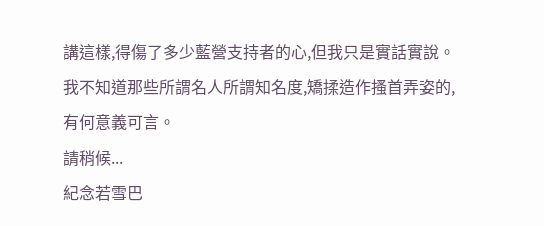講這樣,得傷了多少藍營支持者的心,但我只是實話實說。我不知道那些所謂名人所謂知名度,矯揉造作搔首弄姿的,有何意義可言。
請稍候...
紀念若雪巴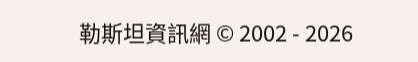勒斯坦資訊網 © 2002 - 2026